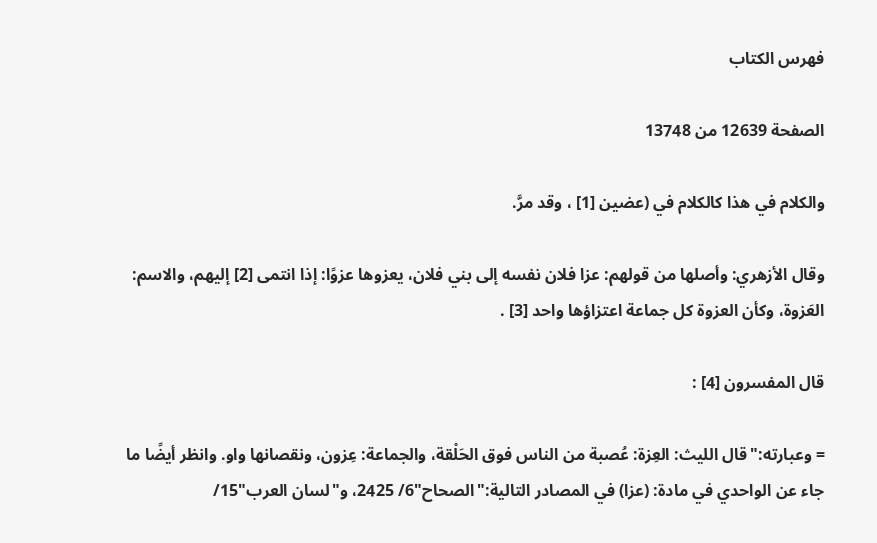فهرس الكتاب

الصفحة 12639 من 13748

والكلام في هذا كالكلام في (عضين [1] ، وقد مرَّ.

وقال الأزهري: وأصلها من قولهم: عزا فلان نفسه إلى بني فلان، يعزوها عزوًا: إذا انتمى [2] إليهم، والاسم: العَزوة، وكأن العزوة كل جماعة اعتزاؤها واحد [3] .

قال المفسرون [4] :

= وعبارته:"قال الليث: العِزة: عُصبة من الناس فوق الحَلْقة، والجماعة: عِزون، ونقصانها واو. وانظر أيضًا ما جاء عن الواحدي في مادة: (عزا) في المصادر التالية:"الصحاح"6/ 2425، و"لسان العرب"15/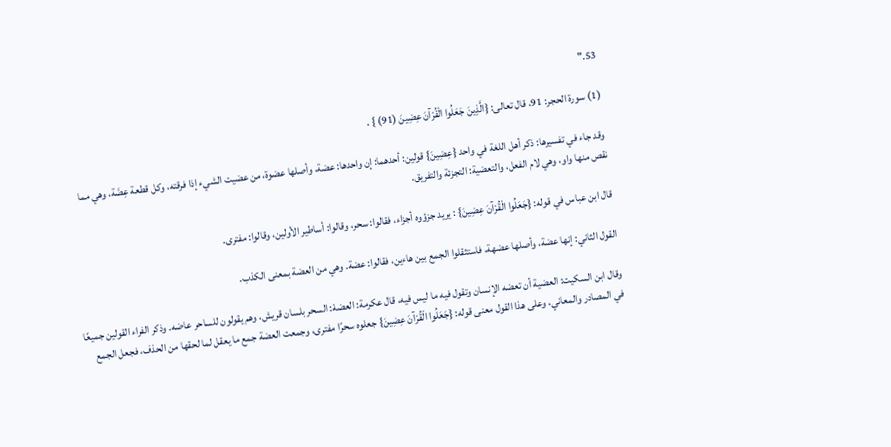53."

(1) سورة الحجر: 91، قال تعالى: {الَّذِينَ جَعَلُوا الْقُرْآنَ عِضِينَ (91) } .

وقد جاء في تفسيرها: ذكر أهل اللغة في واحد {عِضِينَ} قولين: أحدهما: إن واحدها: عضة، وأصلها عضوة، من عضيت الشيء إذا فرقته، وكل قطعة عِضَة، وهي مما نقص منها واو، وهي لام الفعل، والتعضية: التجزئة والتفريق.

قال ابن عباس في قوله: {جَعَلُوا الْقُرْآنَ عِضِينَ} : يريد جزؤوه أجزاء، فقالوا: سحر، وقالوا: أساطير الأولين، وقالوا: مفترى.

القول الثاني: إنها عضة، وأصلها عضهة، فاستثقلوا الجمع بين هاءين، فقالوا: عضة. وهي من العضة بمعنى الكذب.

وقال ابن السكيت: العضية أن تعضه الإنسان وتقول فيه ما ليس فيه، قال عكرمة: العضهْ: السحر بلسان قريش، وهم يقولون للساحر عاضه. وذكر الفراء القولين جميعًا في المصادر والمعاني، وعلى هذا القول معنى قوله: {جَعَلُوا الْقُرْآنَ عِضِينَ} جعلوه سحرًا مفترى، وجمعت العضة جمع ما يعقل لما لحقها من الحذف، فجعل الجمع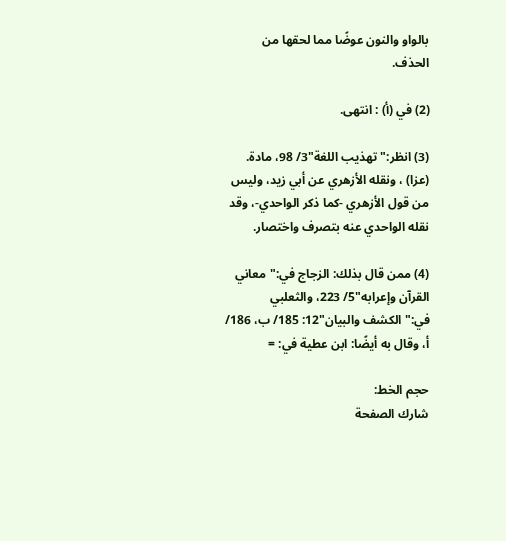بالواو والنون عوضًا مما لحقها من الحذف.

(2) في (أ) : انتهى.

(3) انظر:"تهذيب اللغة"3/ 98، مادة. (عزا) ، ونقله الأزهري عن أبي زيد، وليس من قول الأزهري -كما ذكر الواحدي-، وقد نقله الواحدي عنه بتصرف واختصار.

(4) ممن قال بذلك: الزجاج في:"معاني القرآن وإعرابه"5/ 223، والثعلبي في:"الكشف والبيان"12: 185/ ب، 186/ أ، وقال به أيضًا: ابن عطية في: =

حجم الخط:
شارك الصفحة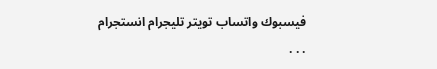فيسبوك واتساب تويتر تليجرام انستجرام
. . .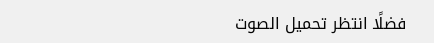فضلًا انتظر تحميل الصوت